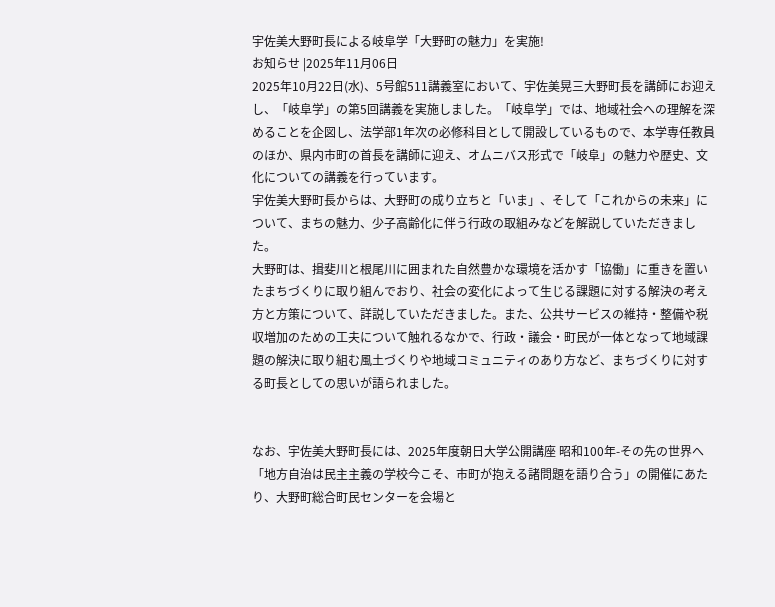宇佐美大野町長による岐阜学「大野町の魅力」を実施!
お知らせ |2025年11月06日
2025年10月22日(水)、5号館511講義室において、宇佐美晃三大野町長を講師にお迎えし、「岐阜学」の第5回講義を実施しました。「岐阜学」では、地域社会への理解を深めることを企図し、法学部1年次の必修科目として開設しているもので、本学専任教員のほか、県内市町の首長を講師に迎え、オムニバス形式で「岐阜」の魅力や歴史、文化についての講義を行っています。
宇佐美大野町長からは、大野町の成り立ちと「いま」、そして「これからの未来」について、まちの魅力、少子高齢化に伴う行政の取組みなどを解説していただきました。
大野町は、揖斐川と根尾川に囲まれた自然豊かな環境を活かす「協働」に重きを置いたまちづくりに取り組んでおり、社会の変化によって生じる課題に対する解決の考え方と方策について、詳説していただきました。また、公共サービスの維持・整備や税収増加のための工夫について触れるなかで、行政・議会・町民が一体となって地域課題の解決に取り組む風土づくりや地域コミュニティのあり方など、まちづくりに対する町長としての思いが語られました。


なお、宇佐美大野町長には、2025年度朝日大学公開講座 昭和100年-その先の世界へ 「地方自治は民主主義の学校今こそ、市町が抱える諸問題を語り合う」の開催にあたり、大野町総合町民センターを会場と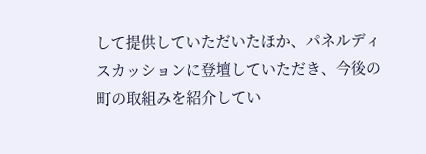して提供していただいたほか、パネルディスカッションに登壇していただき、今後の町の取組みを紹介してい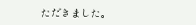ただきました。